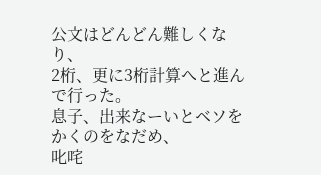公文はどんどん難しくなり、
2桁、更に3桁計算へと進んで行った。
息子、出来なーいとベソをかくのをなだめ、
叱咤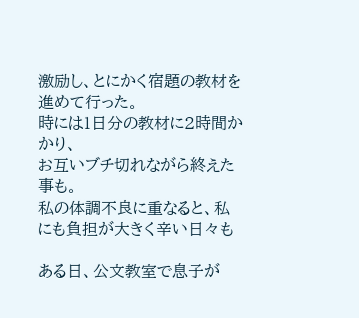激励し、とにかく宿題の教材を進めて行った。
時には1日分の教材に2時間かかり、
お互いブチ切れながら終えた事も。
私の体調不良に重なると、私にも負担が大きく辛い日々も

ある日、公文教室で息子が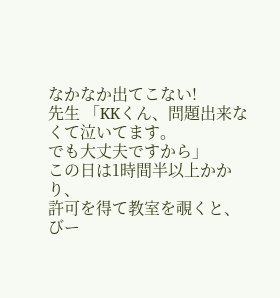なかなか出てこない!
先生 「KKくん、問題出来なくて泣いてます。
でも大丈夫ですから」
この日は1時間半以上かかり、
許可を得て教室を覗くと、
びー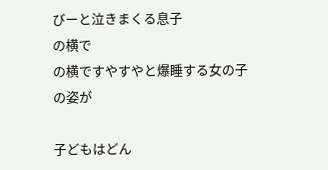びーと泣きまくる息子
の横で
の横ですやすやと爆睡する女の子の姿が

子どもはどん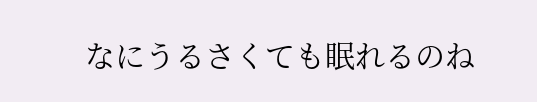なにうるさくても眠れるのね